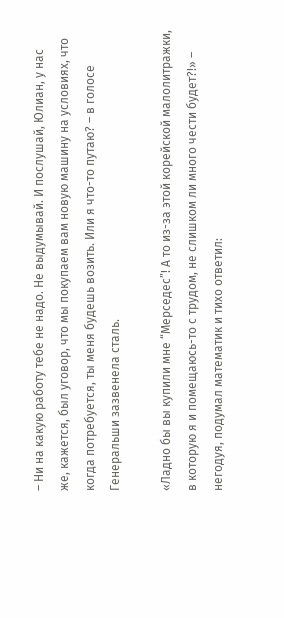– Ни на какую работу тебе не надо. Не выдумывай. И послушай, Юлиан, у нас же, кажется, был уговор, что мы покупаем вам новую машину на условиях, что когда потребуется, ты меня будешь возить. Или я что-то путаю? – в голосе Генеральши зазвенела сталь.

«Ладно бы вы купили мне “Мерседес”! А то из-за этой корейской малолитражки, в которую я и помещаюсь-то с трудом, не слишком ли много чести будет?!» – негодуя, подумал математик и тихо ответил: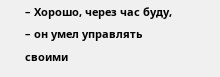– Хорошо, через час буду, – он умел управлять своими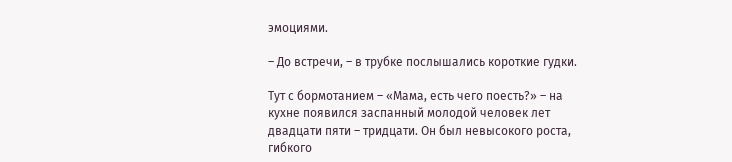эмоциями.

– До встречи, – в трубке послышались короткие гудки.

Тут с бормотанием – «Мама, есть чего поесть?» – на кухне появился заспанный молодой человек лет двадцати пяти – тридцати. Он был невысокого роста, гибкого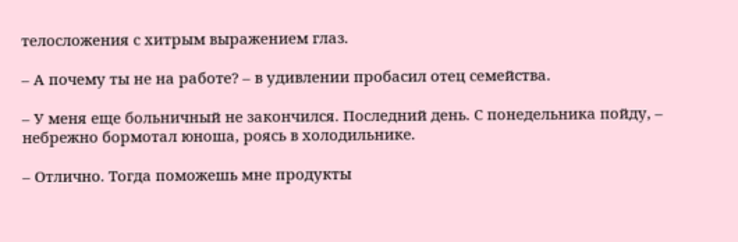телосложения с хитрым выражением глаз.

– А почему ты не на работе? – в удивлении пробасил отец семейства.

– У меня еще больничный не закончился. Последний день. С понедельника пойду, – небрежно бормотал юноша, роясь в холодильнике.

– Отлично. Тогда поможешь мне продукты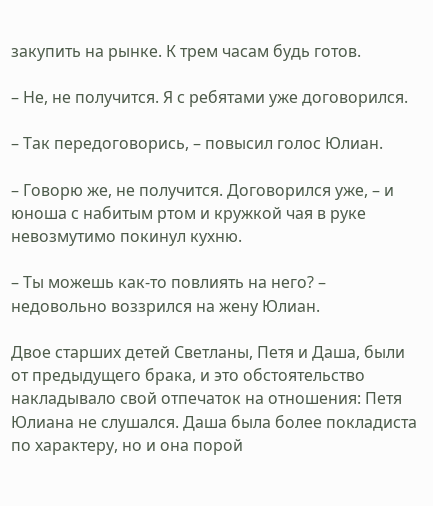закупить на рынке. К трем часам будь готов.

– Не, не получится. Я с ребятами уже договорился.

– Так передоговорись, – повысил голос Юлиан.

– Говорю же, не получится. Договорился уже, – и юноша с набитым ртом и кружкой чая в руке невозмутимо покинул кухню.

– Ты можешь как-то повлиять на него? – недовольно воззрился на жену Юлиан.

Двое старших детей Светланы, Петя и Даша, были от предыдущего брака, и это обстоятельство накладывало свой отпечаток на отношения: Петя Юлиана не слушался. Даша была более покладиста по характеру, но и она порой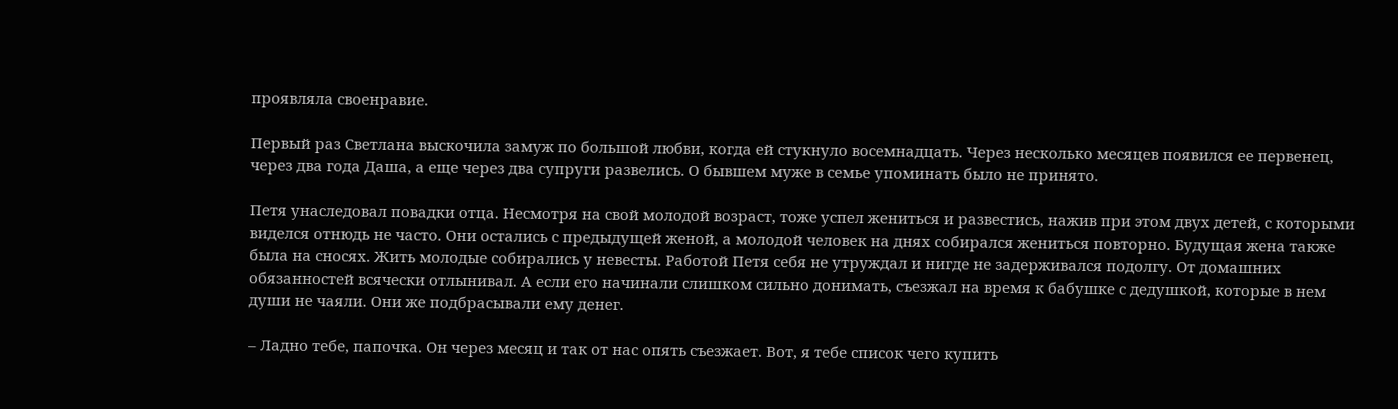проявляла своенравие.

Первый раз Светлана выскочила замуж по большой любви, когда ей стукнуло восемнадцать. Через несколько месяцев появился ее первенец, через два года Даша, а еще через два супруги развелись. О бывшем муже в семье упоминать было не принято.

Петя унаследовал повадки отца. Несмотря на свой молодой возраст, тоже успел жениться и развестись, нажив при этом двух детей, с которыми виделся отнюдь не часто. Они остались с предыдущей женой, а молодой человек на днях собирался жениться повторно. Будущая жена также была на сносях. Жить молодые собирались у невесты. Работой Петя себя не утруждал и нигде не задерживался подолгу. От домашних обязанностей всячески отлынивал. А если его начинали слишком сильно донимать, съезжал на время к бабушке с дедушкой, которые в нем души не чаяли. Они же подбрасывали ему денег.

– Ладно тебе, папочка. Он через месяц и так от нас опять съезжает. Вот, я тебе список чего купить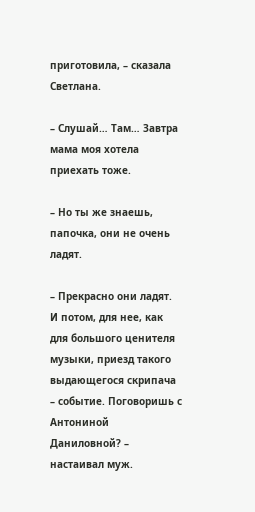приготовила, – сказала Светлана.

– Слушай… Там… Завтра мама моя хотела приехать тоже.

– Но ты же знаешь, папочка, они не очень ладят.

– Прекрасно они ладят. И потом, для нее, как для большого ценителя музыки, приезд такого выдающегося скрипача – событие. Поговоришь с Антониной Даниловной? – настаивал муж.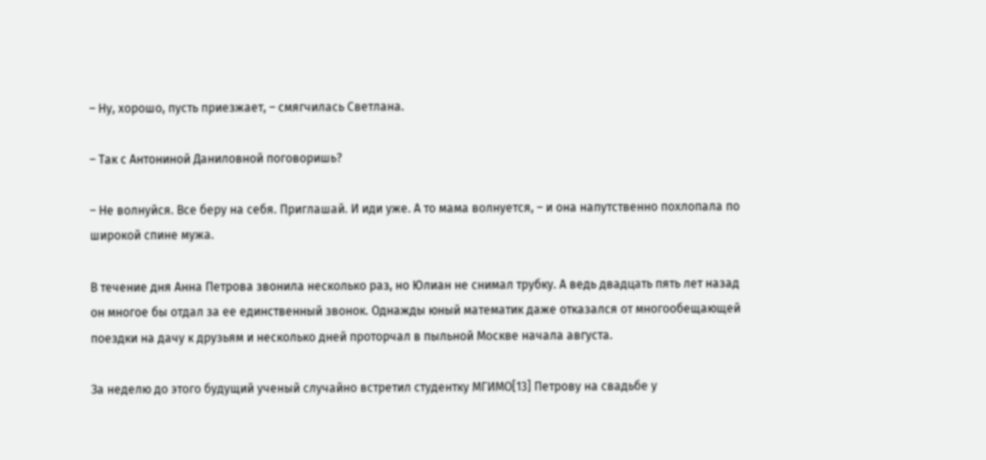– Ну, хорошо, пусть приезжает, – смягчилась Светлана.

– Так с Антониной Даниловной поговоришь?

– Не волнуйся. Все беру на себя. Приглашай. И иди уже. А то мама волнуется, – и она напутственно похлопала по широкой спине мужа.

В течение дня Анна Петрова звонила несколько раз, но Юлиан не снимал трубку. А ведь двадцать пять лет назад он многое бы отдал за ее единственный звонок. Однажды юный математик даже отказался от многообещающей поездки на дачу к друзьям и несколько дней проторчал в пыльной Москве начала августа.

За неделю до этого будущий ученый случайно встретил студентку МГИМО[13] Петрову на свадьбе у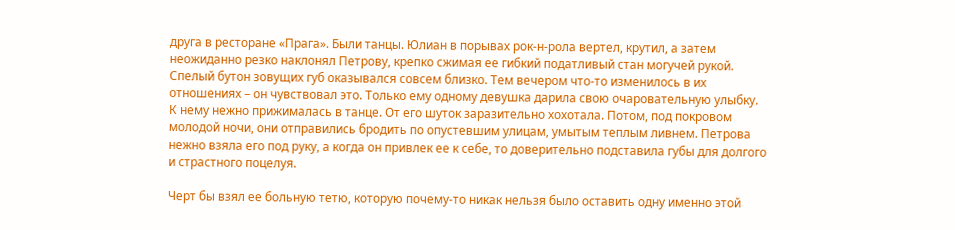друга в ресторане «Прага». Были танцы. Юлиан в порывах рок-н-рола вертел, крутил, а затем неожиданно резко наклонял Петрову, крепко сжимая ее гибкий податливый стан могучей рукой. Спелый бутон зовущих губ оказывался совсем близко. Тем вечером что-то изменилось в их отношениях – он чувствовал это. Только ему одному девушка дарила свою очаровательную улыбку. К нему нежно прижималась в танце. От его шуток заразительно хохотала. Потом, под покровом молодой ночи, они отправились бродить по опустевшим улицам, умытым теплым ливнем. Петрова нежно взяла его под руку, а когда он привлек ее к себе, то доверительно подставила губы для долгого и страстного поцелуя.

Черт бы взял ее больную тетю, которую почему-то никак нельзя было оставить одну именно этой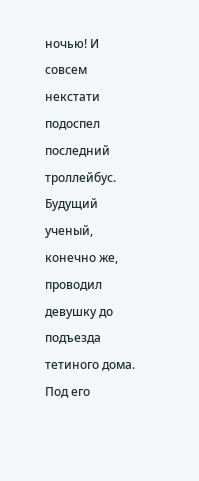ночью! И совсем некстати подоспел последний троллейбус. Будущий ученый, конечно же, проводил девушку до подъезда тетиного дома. Под его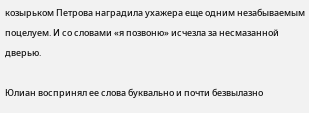козырьком Петрова наградила ухажера еще одним незабываемым поцелуем. И со словами «я позвоню» исчезла за несмазанной дверью.

Юлиан воспринял ее слова буквально и почти безвылазно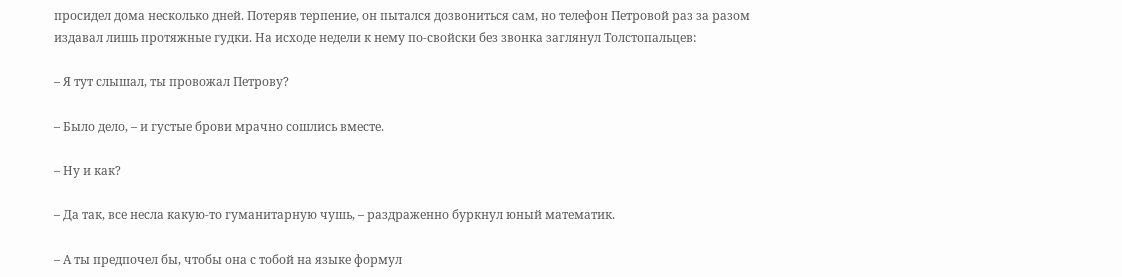просидел дома несколько дней. Потеряв терпение, он пытался дозвониться сам, но телефон Петровой раз за разом издавал лишь протяжные гудки. На исходе недели к нему по-свойски без звонка заглянул Толстопальцев:

– Я тут слышал, ты провожал Петрову?

– Было дело, – и густые брови мрачно сошлись вместе.

– Ну и как?

– Да так, все несла какую-то гуманитарную чушь, – раздраженно буркнул юный математик.

– А ты предпочел бы, чтобы она с тобой на языке формул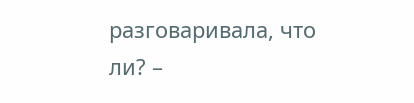разговаривала, что ли? –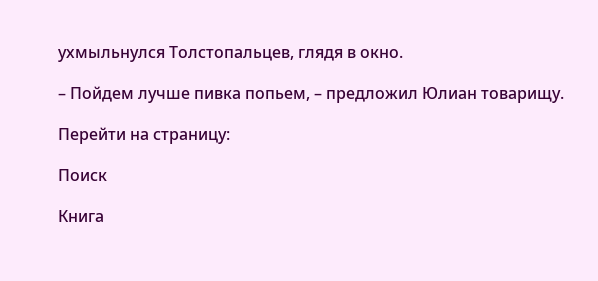ухмыльнулся Толстопальцев, глядя в окно.

– Пойдем лучше пивка попьем, – предложил Юлиан товарищу.

Перейти на страницу:

Поиск

Книга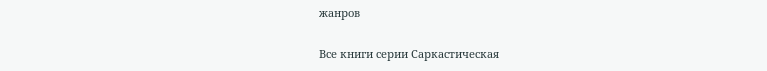жанров

Все книги серии Саркастическая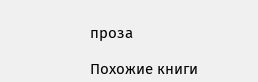проза

Похожие книги